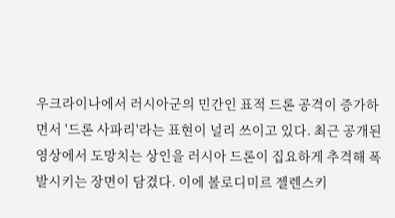우크라이나에서 러시아군의 민간인 표적 드론 공격이 증가하면서 '드론 사파리'라는 표현이 널리 쓰이고 있다. 최근 공개된 영상에서 도망치는 상인을 러시아 드론이 집요하게 추격해 폭발시키는 장면이 담겼다. 이에 볼로디미르 젤렌스키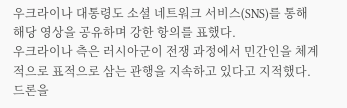우크라이나 대통령도 소셜 네트워크 서비스(SNS)를 통해 해당 영상을 공유하며 강한 항의를 표했다.
우크라이나 측은 러시아군이 전쟁 과정에서 민간인을 체계적으로 표적으로 삼는 관행을 지속하고 있다고 지적했다. 드론을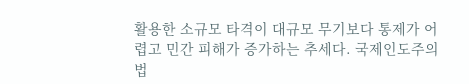활용한 소규모 타격이 대규모 무기보다 통제가 어렵고 민간 피해가 증가하는 추세다. 국제인도주의법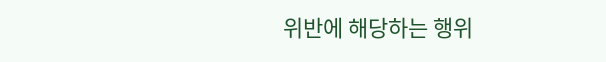위반에 해당하는 행위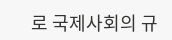로 국제사회의 규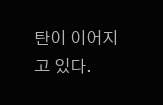탄이 이어지고 있다.